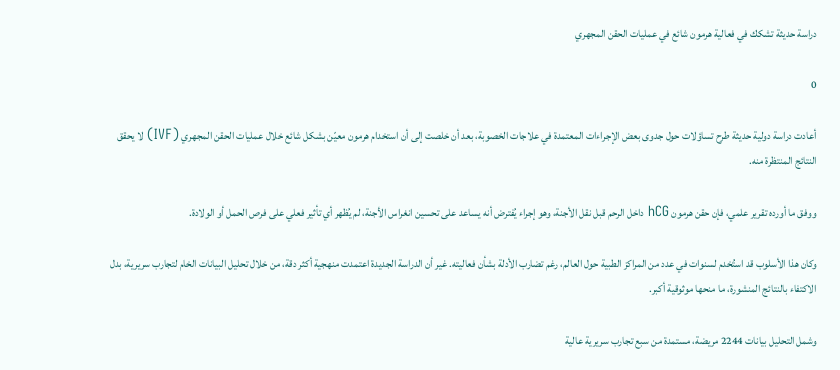دراسة حديثة تشكك في فعالية هرمون شائع في عمليات الحقن المجهري

0

أعادت دراسة دولية حديثة طرح تساؤلات حول جدوى بعض الإجراءات المعتمدة في علاجات الخصوبة، بعد أن خلصت إلى أن استخدام هرمون معيّن بشكل شائع خلال عمليات الحقن المجهري (IVF) لا يحقق النتائج المنتظرة منه.

ووفق ما أورده تقرير علمي، فإن حقن هرمون hCG داخل الرحم قبل نقل الأجنة، وهو إجراء يُفترض أنه يساعد على تحسين انغراس الأجنة، لم يُظهر أي تأثير فعلي على فرص الحمل أو الولادة.

وكان هذا الأسلوب قد استُخدم لسنوات في عدد من المراكز الطبية حول العالم، رغم تضارب الأدلة بشأن فعاليته. غير أن الدراسة الجديدة اعتمدت منهجية أكثر دقة، من خلال تحليل البيانات الخام لتجارب سريرية، بدل الاكتفاء بالنتائج المنشورة، ما منحها موثوقية أكبر.

وشمل التحليل بيانات 2244 مريضة، مستمدة من سبع تجارب سريرية عالية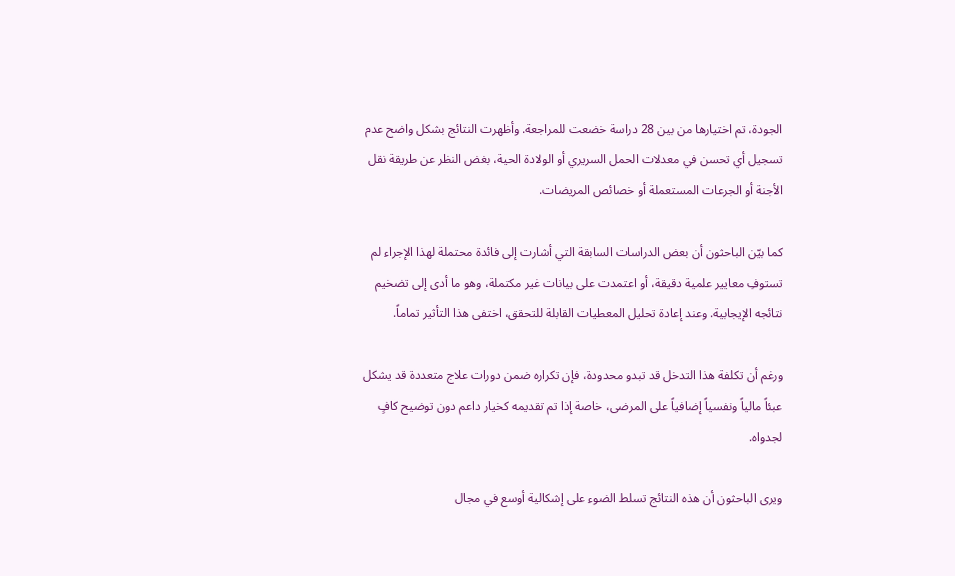الجودة، تم اختيارها من بين 28 دراسة خضعت للمراجعة. وأظهرت النتائج بشكل واضح عدم تسجيل أي تحسن في معدلات الحمل السريري أو الولادة الحية، بغض النظر عن طريقة نقل الأجنة أو الجرعات المستعملة أو خصائص المريضات.

كما بيّن الباحثون أن بعض الدراسات السابقة التي أشارت إلى فائدة محتملة لهذا الإجراء لم تستوفِ معايير علمية دقيقة، أو اعتمدت على بيانات غير مكتملة، وهو ما أدى إلى تضخيم نتائجه الإيجابية. وعند إعادة تحليل المعطيات القابلة للتحقق، اختفى هذا التأثير تماماً.

ورغم أن تكلفة هذا التدخل قد تبدو محدودة، فإن تكراره ضمن دورات علاج متعددة قد يشكل عبئاً مالياً ونفسياً إضافياً على المرضى، خاصة إذا تم تقديمه كخيار داعم دون توضيح كافٍ لجدواه.

ويرى الباحثون أن هذه النتائج تسلط الضوء على إشكالية أوسع في مجال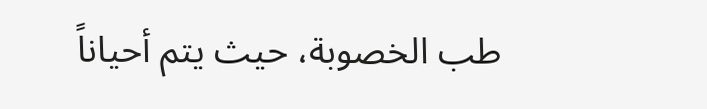طب الخصوبة، حيث يتم أحياناً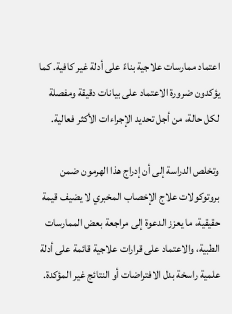اعتماد ممارسات علاجية بناءً على أدلة غير كافية. كما يؤكدون ضرورة الاعتماد على بيانات دقيقة ومفصلة لكل حالة، من أجل تحديد الإجراءات الأكثر فعالية.

وتخلص الدراسة إلى أن إدراج هذا الهرمون ضمن بروتوكولات علاج الإخصاب المخبري لا يضيف قيمة حقيقية، ما يعزز الدعوة إلى مراجعة بعض الممارسات الطبية، والاعتماد على قرارات علاجية قائمة على أدلة علمية راسخة بدل الافتراضات أو النتائج غير المؤكدة.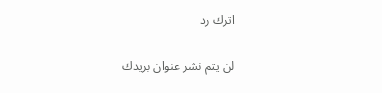اترك رد

لن يتم نشر عنوان بريدك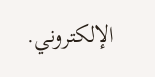الإلكتروني.